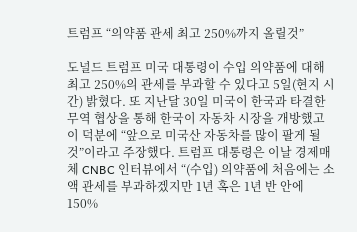트럼프 “의약품 관세 최고 250%까지 올릴것”

도널드 트럼프 미국 대통령이 수입 의약품에 대해 최고 250%의 관세를 부과할 수 있다고 5일(현지 시간) 밝혔다. 또 지난달 30일 미국이 한국과 타결한 무역 협상을 통해 한국이 자동차 시장을 개방했고 이 덕분에 “앞으로 미국산 자동차를 많이 팔게 될 것”이라고 주장했다. 트럼프 대통령은 이날 경제매체 CNBC 인터뷰에서 “(수입) 의약품에 처음에는 소액 관세를 부과하겠지만 1년 혹은 1년 반 안에 150%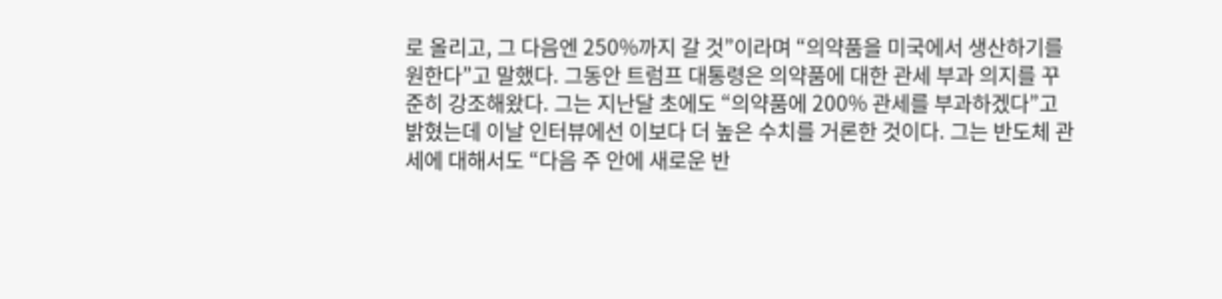로 올리고, 그 다음엔 250%까지 갈 것”이라며 “의약품을 미국에서 생산하기를 원한다”고 말했다. 그동안 트럼프 대통령은 의약품에 대한 관세 부과 의지를 꾸준히 강조해왔다. 그는 지난달 초에도 “의약품에 200% 관세를 부과하겠다”고 밝혔는데 이날 인터뷰에선 이보다 더 높은 수치를 거론한 것이다. 그는 반도체 관세에 대해서도 “다음 주 안에 새로운 반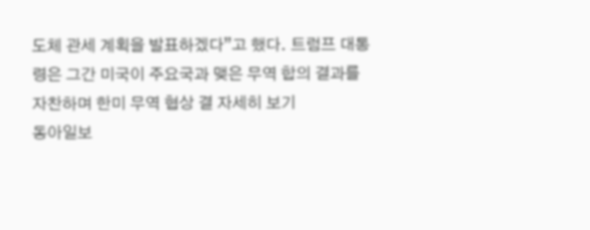도체 관세 계획을 발표하겠다”고 했다. 트럼프 대통령은 그간 미국이 주요국과 맺은 무역 합의 결과를 자찬하며 한미 무역 협상 결 자세히 보기
동아일보